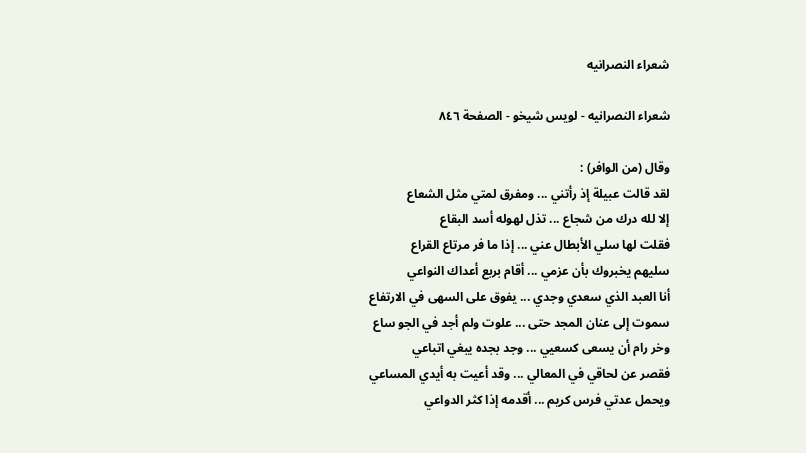شعراء النصرانيه

شعراء النصرانيه - لويس شيخو - الصفحة ٨٤٦

وقال (من الوافر) :
لقد قالت عبيلة إذ رأتني ... ومفرق لمتي مثل الشعاع
إلا لله درك من شجاع ... تذل لهوله أسد البقاع
فقلت لها سلي الأبطال عني ... إذا ما فر مرتاع القراع
سليهم يخبروك بأن عزمي ... أقام بربع أعداك النواعي
أنا العبد الذي سعدي وجدي ... يفوق على السهى في الارتفاع
سموت إلى عنان المجد حتى ... علوت ولم أجد في الجو ساع
وخر رام أن يسعى كسعيي ... وجد بجده يبغي اتباعي
فقصر عن لحاقي في المعالي ... وقد أعيت به أيدي المساعي
ويحمل عدتي فرس كريم ... أقدمه إذا كثر الدواعي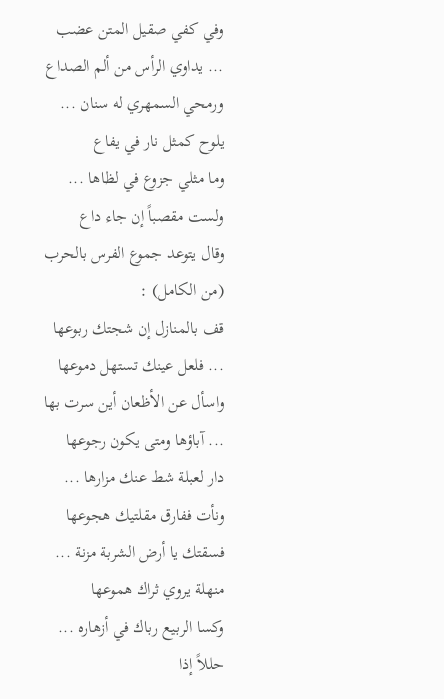وفي كفي صقيل المتن عضب ... يداوي الرأس من ألم الصداع
ورمحي السمهري له سنان ... يلوح كمثل نار في يفاع
وما مثلي جزوع في لظاها ... ولست مقصباً إن جاء داع
وقال يتوعد جموع الفرس بالحرب (من الكامل) :
قف بالمنازل إن شجتك ربوعها ... فلعل عينك تستهل دموعها
واسأل عن الأظعان أين سرت بها ... آباؤها ومتى يكون رجوعها
دار لعبلة شط عنك مزارها ... ونأت ففارق مقلتيك هجوعها
فسقتك يا أرض الشربة مزنة ... منهلة يروي ثراك هموعها
وكسا الربيع رباك في أزهاره ... حللاً إذا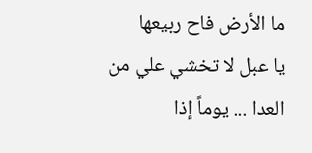ما الأرض فاح ربيعها
يا عبل لا تخشي علي من العدا ... يوماً إذا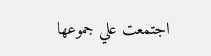اجتمعت علي جموعها